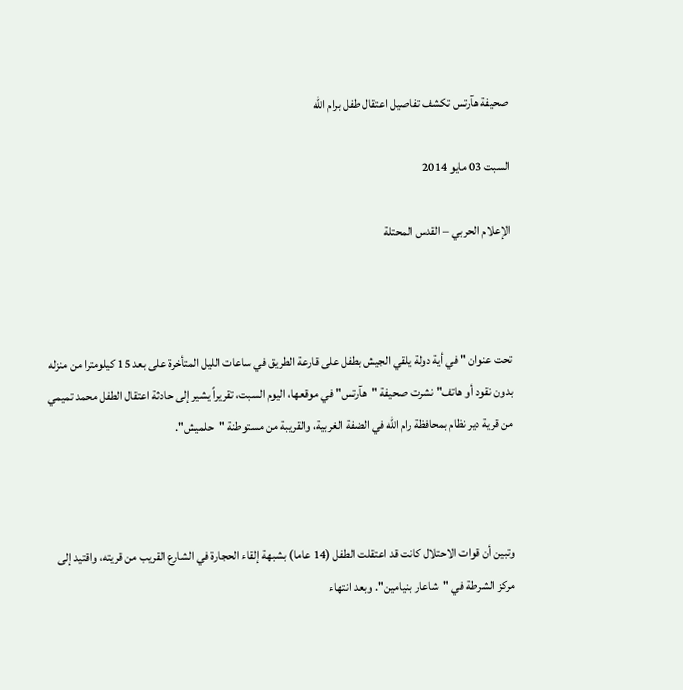صحيفة هآرتس تكشف تفاصيل اعتقال طفل برام الله

السبت 03 مايو 2014

الإعلام الحربي – القدس المحتلة



تحت عنوان " في أية دولة يلقي الجيش بطفل على قارعة الطريق في ساعات الليل المتأخرة على بعد 15 كيلومترا من منزله بدون نقود أو هاتف" نشرت صحيفة "هآرتس" في موقعها، اليوم السبت، تقريراً يشير إلى حادثة اعتقال الطفل محمد تميمي من قرية دير نظام بمحافظة رام الله في الضفة الغربية، والقريبة من مستوطنة "حلميش".



وتبين أن قوات الاحتلال كانت قد اعتقلت الطفل (14 عاما) بشبهة إلقاء الحجارة في الشارع القريب من قريته، واقتيد إلى مركز الشرطة في "شاعار بنيامين". وبعد انتهاء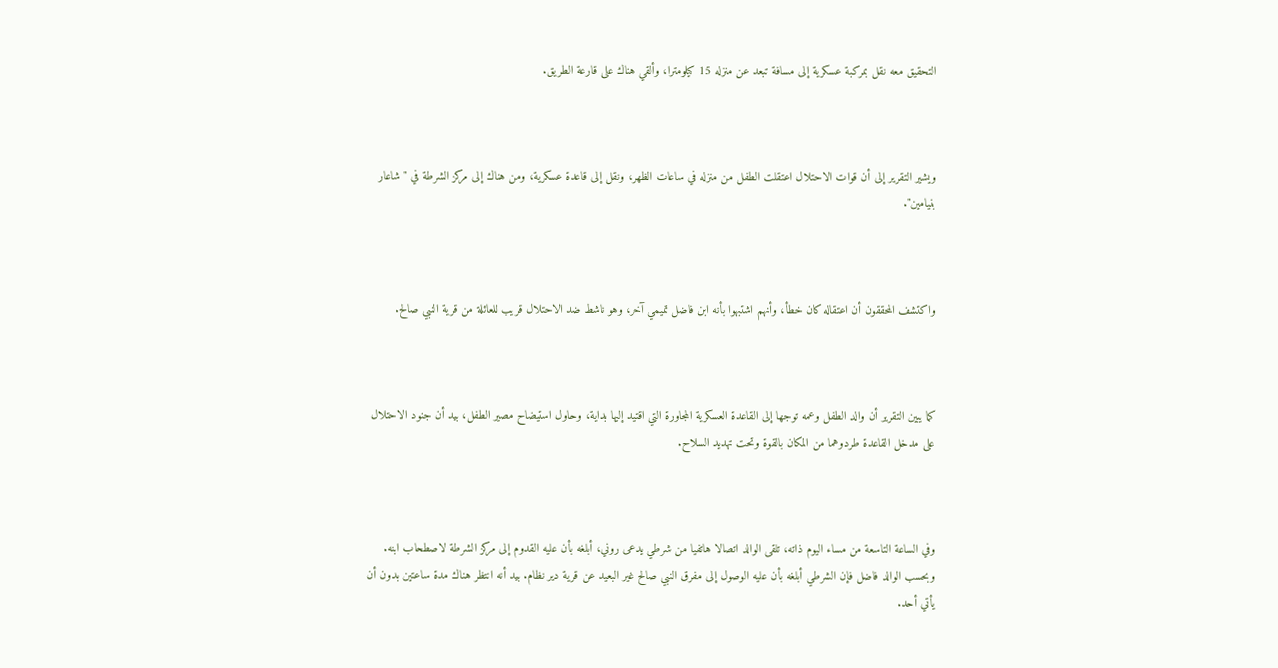التحقيق معه نقل بمركبة عسكرية إلى مسافة تبعد عن منزله 15 كيلومترا، وألقي هناك على قارعة الطريق.



ويشير التقرير إلى أن قوات الاحتلال اعتقلت الطفل من منزله في ساعات الظهر، ونقل إلى قاعدة عسكرية، ومن هناك إلى مركز الشرطة في "شاعار بنيامين".



واكتشف المحققون أن اعتقاله كان خطأ، وأنهم اشتبهوا بأنه ابن فاضل تميمي آخر، وهو ناشط ضد الاحتلال قريب للعائلة من قرية النبي صالح.



كما يبين التقرير أن والد الطفل وعمه توجها إلى القاعدة العسكرية المجاورة التي اقتيد إليها بداية، وحاول استيضاح مصير الطفل، بيد أن جنود الاحتلال على مدخل القاعدة طردوهما من المكان بالقوة وتحت تهديد السلاح.



وفي الساعة التاسعة من مساء اليوم ذاته، تلقى الوالد اتصالا هاتفيا من شرطي يدعى روني، أبلغه بأن عليه القدوم إلى مركز الشرطة لاصطحاب ابنه. وبحسب الوالد فاضل فإن الشرطي أبلغه بأن عليه الوصول إلى مفرق النبي صالح غير البعيد عن قرية دير نظام. بيد أنه انتظر هناك مدة ساعتين بدون أن يأتي أحد.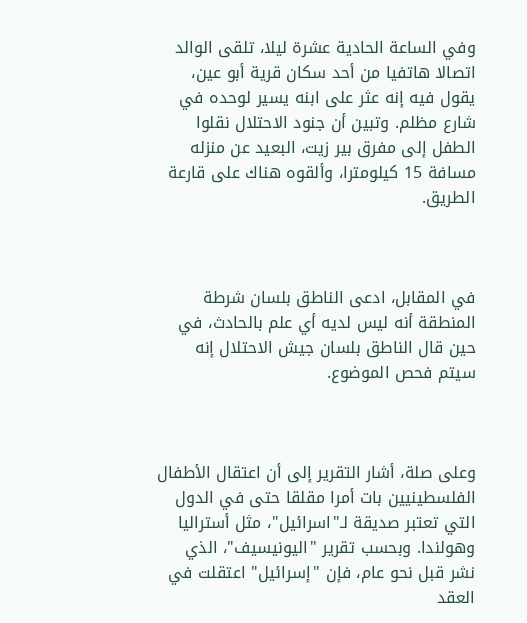وفي الساعة الحادية عشرة ليلا، تلقى الوالد اتصالا هاتفيا من أحد سكان قرية أبو عين، يقول فيه إنه عثر على ابنه يسير لوحده في شارع مظلم. وتبين أن جنود الاحتلال نقلوا الطفل إلى مفرق بير زيت، البعيد عن منزله مسافة 15 كيلومترا، وألقوه هناك على قارعة الطريق.



في المقابل، ادعى الناطق بلسان شرطة المنطقة أنه ليس لديه أي علم بالحادث، في حين قال الناطق بلسان جيش الاحتلال إنه سيتم فحص الموضوع.



وعلى صلة، أشار التقرير إلى أن اعتقال الأطفال الفلسطينيين بات أمرا مقلقا حتى في الدول التي تعتبر صديقة لـ"اسرائيل"، مثل أستراليا وهولندا. وبحسب تقرير "اليونيسيف"، الذي نشر قبل نحو عام، فإن "إسرائيل" اعتقلت في العقد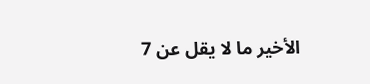الأخير ما لا يقل عن 7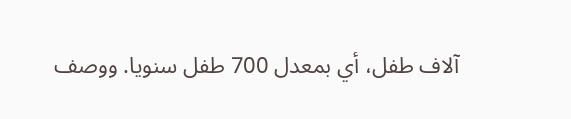آلاف طفل، أي بمعدل 700 طفل سنويا. ووصف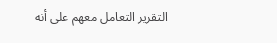التقرير التعامل معهم على أنه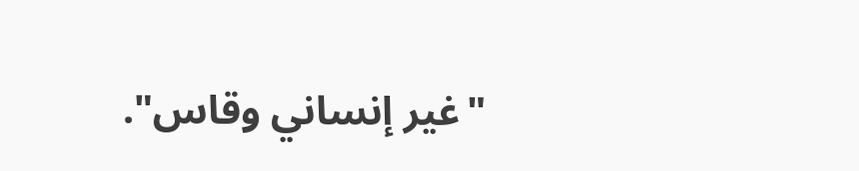"غير إنساني وقاس".